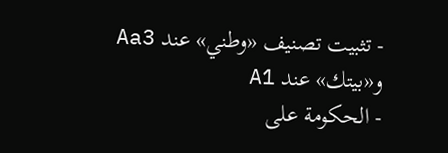- تثبيت تصنيف «وطني» عند Aa3 و«بيتك» عند A1
- الحكومة على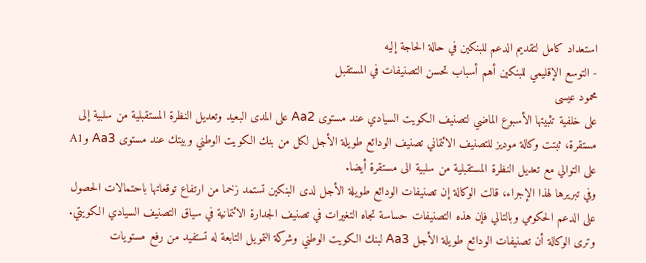استعداد كامل لتقديم الدعم للبنكين في حالة الحاجة إليه
- التوسع الإقليمي للبنكين أهم أسباب تحسن التصنيفات في المستقبل
محمود عيسى
على خلفية تثبيتها الأسبوع الماضي لتصنيف الكويت السيادي عند مستوى Aa2 على المدى البعيد وتعديل النظرة المستقبلية من سلبية إلى مستقرة، ثبتت وكالة موديز للتصنيف الائتماني تصنيف الودائع طويلة الأجل لكل من بنك الكويت الوطني وبيتك عند مستوى Aa3 وA1 على التوالي مع تعديل النظرة المستقبلية من سلبية الى مستقرة أيضا.
وفي تبريرها لهذا الإجراء، قالت الوكالة إن تصنيفات الودائع طويلة الأجل لدى البنكين تستمد زخما من ارتفاع توقعاتها باحتمالات الحصول على الدعم الحكومي وبالتالي فإن هذه التصنيفات حساسة تجاه التغيرات في تصنيف الجدارة الائتمانية في سياق التصنيف السيادي الكويتي.
وترى الوكالة أن تصنيفات الودائع طويلة الأجل Aa3 لبنك الكويت الوطني وشركة التمويل التابعة له تستفيد من رفع مستويات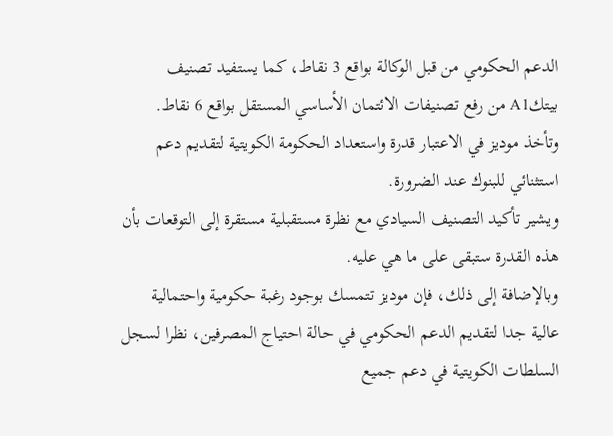الدعم الحكومي من قبل الوكالة بواقع 3 نقاط، كما يستفيد تصنيف بيتكA1 من رفع تصنيفات الائتمان الأساسي المستقل بواقع 6 نقاط.
وتأخذ موديز في الاعتبار قدرة واستعداد الحكومة الكويتية لتقديم دعم استثنائي للبنوك عند الضرورة.
ويشير تأكيد التصنيف السيادي مع نظرة مستقبلية مستقرة إلى التوقعات بأن هذه القدرة ستبقى على ما هي عليه.
وبالإضافة إلى ذلك، فإن موديز تتمسك بوجود رغبة حكومية واحتمالية عالية جدا لتقديم الدعم الحكومي في حالة احتياج المصرفين، نظرا لسجل السلطات الكويتية في دعم جميع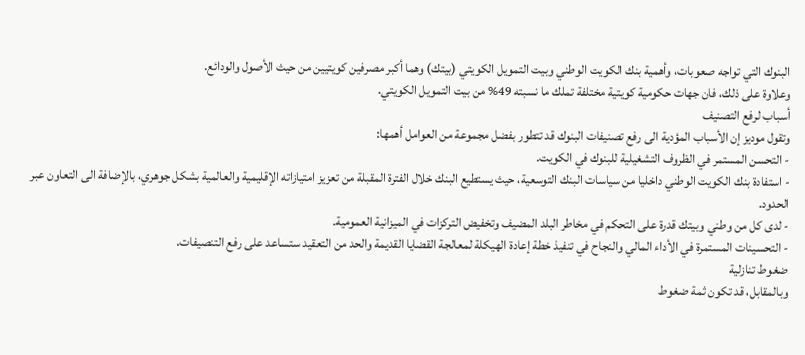البنوك التي تواجه صعوبات، وأهمية بنك الكويت الوطني وبيت التمويل الكويتي (بيتك) وهما أكبر مصرفين كويتيين من حيث الأصول والودائع.
وعلاوة على ذلك، فان جهات حكومية كويتية مختلفة تملك ما نسبته 49% من بيت التمويل الكويتي.
أسباب لرفع التصنيف
وتقول موديز إن الأسباب المؤدية الى رفع تصنيفات البنوك قد تتطور بفضل مجموعة من العوامل أهمها:
- التحسن المستمر في الظروف التشغيلية للبنوك في الكويت.
- استفادة بنك الكويت الوطني داخليا من سياسات البنك التوسعية، حيث يستطيع البنك خلال الفترة المقبلة من تعزيز امتيازاته الإقليمية والعالمية بشكل جوهري، بالإضافة الى التعاون عبر الحدود.
- لدى كل من وطني وبيتك قدرة على التحكم في مخاطر البلد المضيف وتخفيض التركزات في الميزانية العمومية.
- التحسينات المستمرة في الأداء المالي والنجاح في تنفيذ خطة إعادة الهيكلة لمعالجة القضايا القديمة والحد من التعقيد ستساعد على رفع التنصيفات.
ضغوط تنازلية
وبالمقابل، قد تكون ثمة ضغوط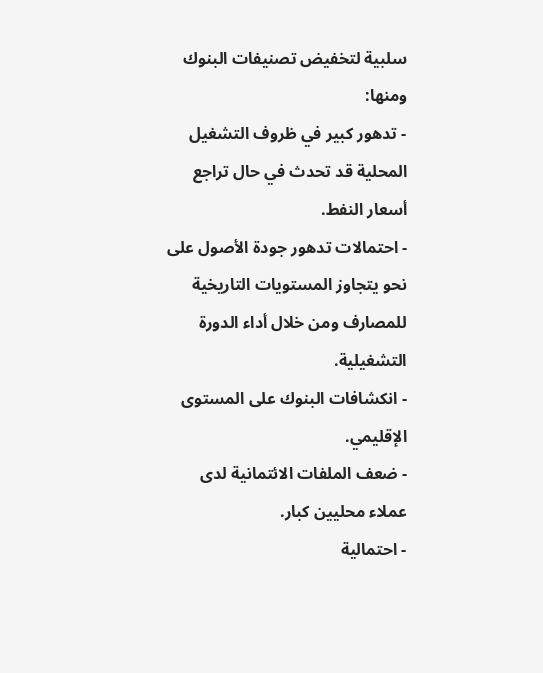سلبية لتخفيض تصنيفات البنوك ومنها:
- تدهور كبير في ظروف التشغيل المحلية قد تحدث في حال تراجع أسعار النفط.
- احتمالات تدهور جودة الأصول على نحو يتجاوز المستويات التاريخية للمصارف ومن خلال أداء الدورة التشغيلية.
- انكشافات البنوك على المستوى الإقليمي.
- ضعف الملفات الائتمانية لدى عملاء محليين كبار.
- احتمالية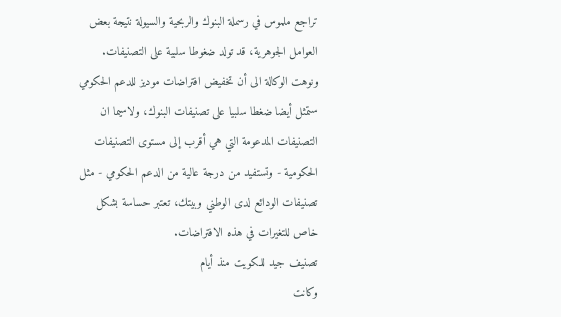تراجع ملموس في رسملة البنوك والربحية والسيولة نتيجة بعض العوامل الجوهرية، قد تولد ضغوطا سلبية على التصنيفات.
ونوهت الوكالة الى أن تخفيض افتراضات موديز للدعم الحكومي ستمثل أيضا ضغطا سلبيا على تصنيفات البنوك، ولاسيما ان التصنيفات المدعومة التي هي أقرب إلى مستوى التصنيفات الحكومية - وتستفيد من درجة عالية من الدعم الحكومي - مثل تصنيفات الودائع لدى الوطني وبيتك، تعتبر حساسة بشكل خاص للتغيرات في هذه الافتراضات.
تصنيف جيد للكويت منذ أيام
وكانت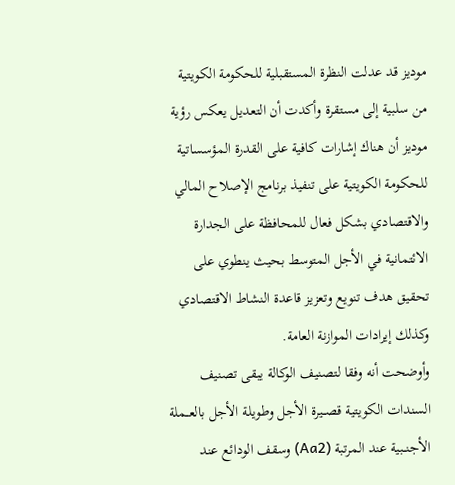موديز قد عدلت النظرة المستقبلية للحكومة الكويتية من سلبية إلى مستقرة وأكدت أن التعديل يعكس رؤية موديز أن هناك إشارات كافية على القدرة المؤسساتية للحكومة الكويتية على تنفيذ برنامج الإصلاح المالي والاقتصادي بشكل فعال للمحافظة على الجدارة الائتمانية في الأجل المتوسط بحيث ينطوي على تحقيق هدف تنويع وتعزيز قاعدة النشاط الاقتصادي وكذلك إيرادات الموازنة العامة.
وأوضحت أنه وفقا لتصنيف الوكالة يبقى تصنيف السندات الكويتية قصــيرة الأجل وطويلة الأجل بالعــملة الأجنــبية عند المرتبة (Aa2) وسقف الودائع عند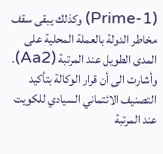(Prime-1) وكذلك يبقى سقف مخاطر الدولة بالعملة المحلية على المدى الطويل عند المرتبة (Aa2).
وأشارت الى أن قرار الوكالة بتأكيد التصنيف الائتماني السيادي للكويت عند المرتبة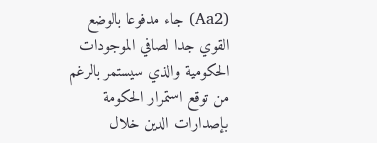(Aa2) جاء مدفوعا بالوضع القوي جدا لصافي الموجودات الحكومية والذي سيستمر بالرغم من توقع استمرار الحكومة بإصدارات الدين خلال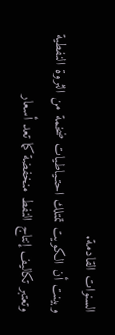السنوات القادمة.
وبينت أن الكويت تمتلك احتـياطيات ضخمة من الثروة النفطية وتعتبر تكاليف إنتاج النفط منخفضة كما تعد أسعار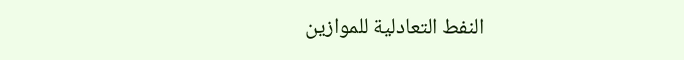النفط التعادلية للموازين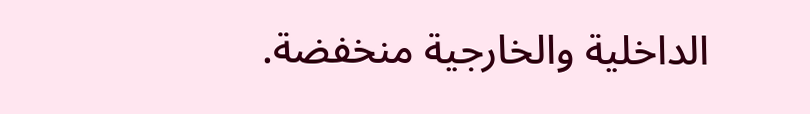الداخلية والخارجية منخفضة.